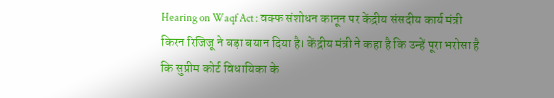Hearing on Waqf Act : वक्फ संशोधन कानून पर केंद्रीय संसदीय कार्य मंत्री किरन रिजिजू ने बड़ा बयान दिया है। केंद्रीय मंत्री ने कहा है कि उन्हें पूरा भरोसा है कि सुप्रीम कोर्ट विधायिका के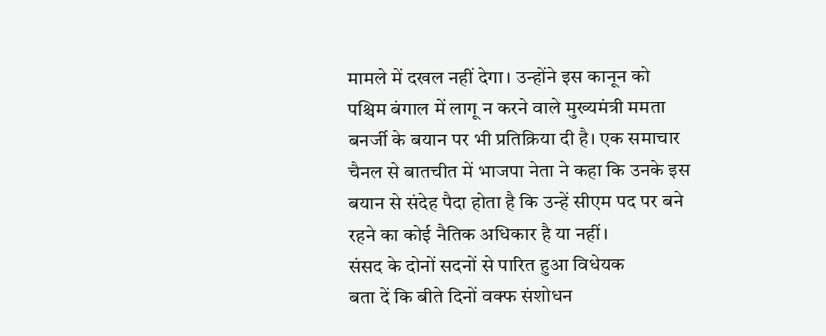मामले में दखल नहीं देगा। उन्होंने इस कानून को पश्चिम बंगाल में लागू न करने वाले मुख्यमंत्री ममता बनर्जी के बयान पर भी प्रतिक्रिया दी है। एक समाचार चैनल से बातचीत में भाजपा नेता ने कहा कि उनके इस बयान से संदेह पैदा होता है कि उन्हें सीएम पद पर बने रहने का कोई नैतिक अधिकार है या नहीं।
संसद के दोनों सदनों से पारित हुआ विधेयक
बता दें कि बीते दिनों वक्फ संशोधन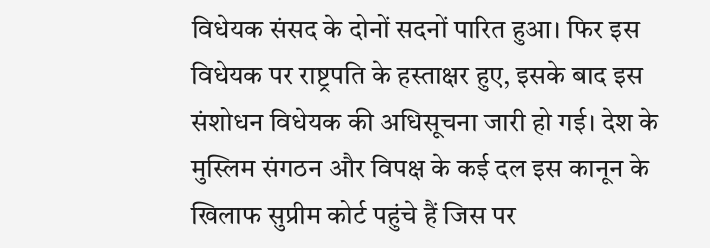विधेयक संसद के दोनों सदनों पारित हुआ। फिर इस विधेयक पर राष्ट्रपति के हस्ताक्षर हुए, इसके बाद इस संशोधन विधेयक की अधिसूचना जारी हो गई। देश के मुस्लिम संगठन और विपक्ष के कई दल इस कानून के खिलाफ सुप्रीम कोर्ट पहुंचे हैं जिस पर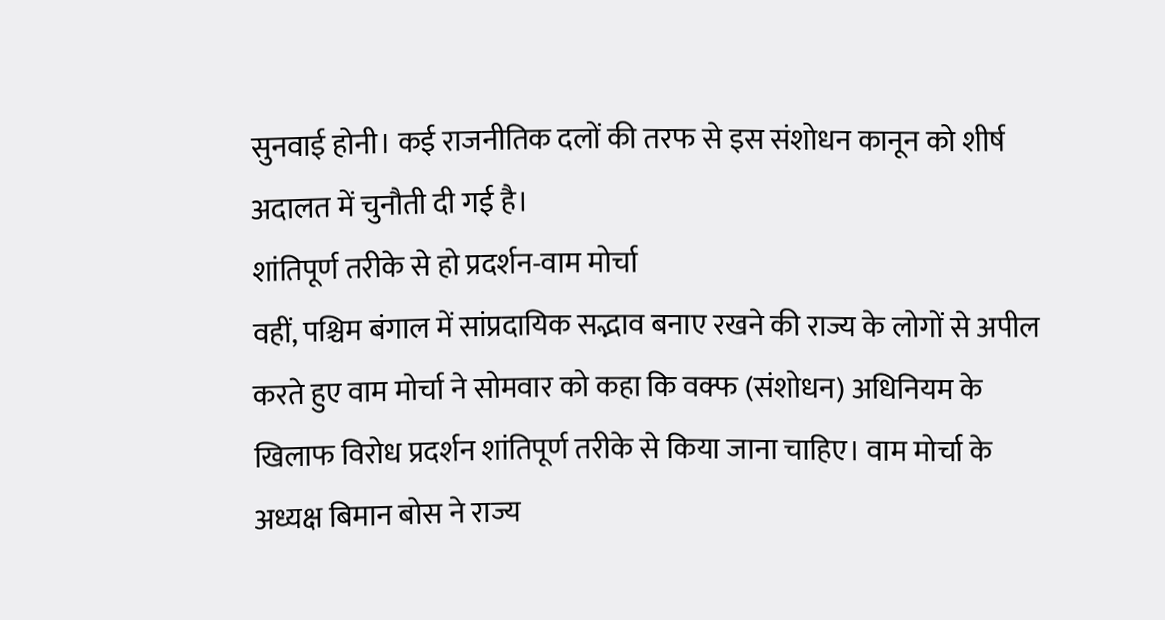सुनवाई होनी। कई राजनीतिक दलों की तरफ से इस संशोधन कानून को शीर्ष अदालत में चुनौती दी गई है।
शांतिपूर्ण तरीके से हो प्रदर्शन-वाम मोर्चा
वहीं, पश्चिम बंगाल में सांप्रदायिक सद्भाव बनाए रखने की राज्य के लोगों से अपील करते हुए वाम मोर्चा ने सोमवार को कहा कि वक्फ (संशोधन) अधिनियम के खिलाफ विरोध प्रदर्शन शांतिपूर्ण तरीके से किया जाना चाहिए। वाम मोर्चा के अध्यक्ष बिमान बोस ने राज्य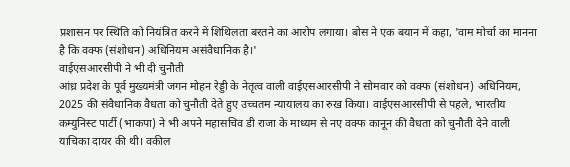प्रशासन पर स्थिति को नियंत्रित करने में शिथिलता बरतने का आरोप लगाया। बोस ने एक बयान में कहा, 'वाम मोर्चा का मानना है कि वक्फ (संशोधन) अधिनियम असंवैधानिक है।'
वाईएसआरसीपी ने भी दी चुनौती
आंध्र प्रदेश के पूर्व मुख्यमंत्री जगन मोहन रेड्डी के नेतृत्व वाली वाईएसआरसीपी ने सोमवार को वक्फ (संशोधन) अधिनियम, 2025 की संवैधानिक वैधता को चुनौती देते हुए उच्चतम न्यायालय का रुख किया। वाईएसआरसीपी से पहले, भारतीय कम्युनिस्ट पार्टी (भाकपा) ने भी अपने महासचिव डी राजा के माध्यम से नए वक्फ कानून की वैधता को चुनौती देने वाली याचिका दायर की थी। वकील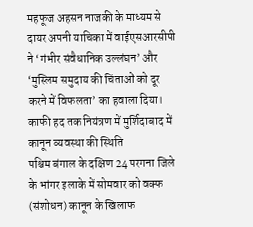महफूज अहसन नाजकी के माध्यम से दायर अपनी याचिका में वाईएसआरसीपी ने ‘गंभीर संवैधानिक उल्लंघन’ और ‘मुस्लिम समुदाय की चिंताओं को दूर करने में विफलता’ का हवाला दिया।
काफी हद तक नियंत्रण में मुर्शिदाबाद में कानून व्यवस्था की स्थिति
पश्चिम बंगाल के दक्षिण 24 परगना जिले के भांगर इलाके में सोमवार को वक्फ (संशोधन) कानून के खिलाफ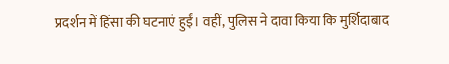प्रदर्शन में हिंसा की घटनाएं हुईं। वहीं, पुलिस ने दावा किया कि मुर्शिदाबाद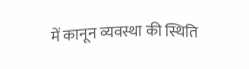में कानून व्यवस्था की स्थिति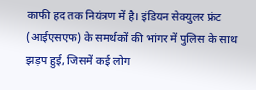काफी हद तक नियंत्रण में है। इंडियन सेक्युलर फ्रंट (आईएसएफ) के समर्थकों की भांगर में पुलिस के साथ झड़प हुई, जिसमें कई लोग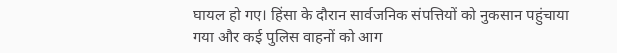घायल हो गए। हिंसा के दौरान सार्वजनिक संपत्तियों को नुकसान पहुंचाया गया और कई पुलिस वाहनों को आग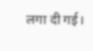लगा दी गई।